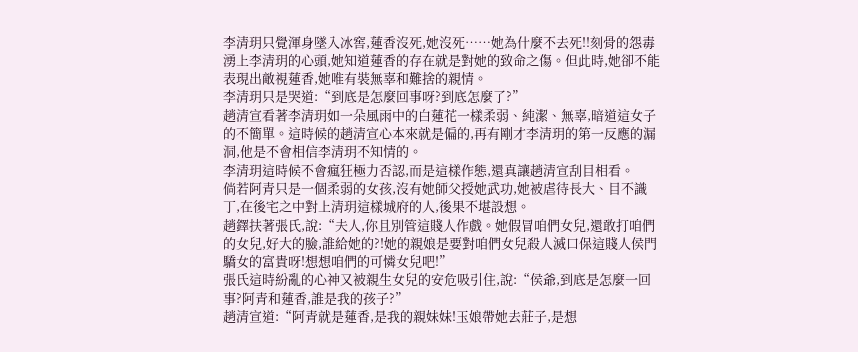李清玥只覺渾身墜入冰窖,蓮香沒死,她沒死……她為什麼不去死!!刻骨的怨毒湧上李清玥的心頭,她知道蓮香的存在就是對她的致命之傷。但此時,她卻不能表現出敵視蓮香,她唯有裝無辜和難捨的親情。
李清玥只是哭道:“到底是怎麼回事呀?到底怎麼了?”
趙清宣看著李清玥如一朵風雨中的白蓮花一樣柔弱、純潔、無辜,暗道這女子的不簡單。這時候的趙清宣心本來就是偏的,再有剛才李清玥的第一反應的漏洞,他是不會相信李清玥不知情的。
李清玥這時候不會瘋狂極力否認,而是這樣作態,還真讓趙清宣刮目相看。
倘若阿青只是一個柔弱的女孩,沒有她師父授她武功,她被虐待長大、目不識丁,在後宅之中對上清玥這樣城府的人,後果不堪設想。
趙鐸扶著張氏,說:“夫人,你且別管這賤人作戲。她假冒咱們女兒,還敢打咱們的女兒,好大的臉,誰給她的?!她的親娘是要對咱們女兒殺人滅口保這賤人侯門驕女的富貴呀!想想咱們的可憐女兒吧!”
張氏這時紛亂的心神又被親生女兒的安危吸引住,說:“侯爺,到底是怎麼一回事?阿青和蓮香,誰是我的孩子?”
趙清宣道:“阿青就是蓮香,是我的親妹妹!玉娘帶她去莊子,是想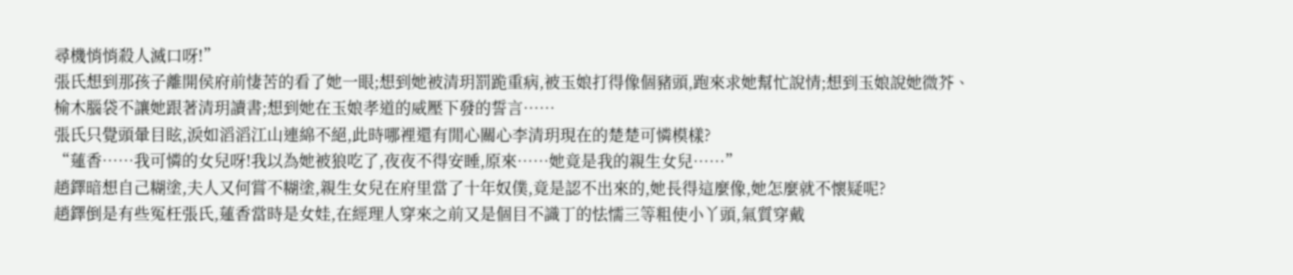尋機悄悄殺人滅口呀!”
張氏想到那孩子離開侯府前悽苦的看了她一眼;想到她被清玥罰跪重病,被玉娘打得像個豬頭,跑來求她幫忙說情;想到玉娘說她微芥、榆木腦袋不讓她跟著清玥讀書;想到她在玉娘孝道的威壓下發的誓言……
張氏只覺頭暈目眩,淚如滔滔江山連綿不絕,此時哪裡還有閒心關心李清玥現在的楚楚可憐模樣?
“蓮香……我可憐的女兒呀!我以為她被狼吃了,夜夜不得安睡,原來……她竟是我的親生女兒……”
趙鐸暗想自己糊塗,夫人又何嘗不糊塗,親生女兒在府里當了十年奴僕,竟是認不出來的,她長得這麼像,她怎麼就不懷疑呢?
趙鐸倒是有些冤枉張氏,蓮香當時是女娃,在經理人穿來之前又是個目不識丁的怯懦三等粗使小丫頭,氣質穿戴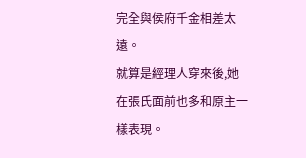完全與侯府千金相差太遠。
就算是經理人穿來後,她在張氏面前也多和原主一樣表現。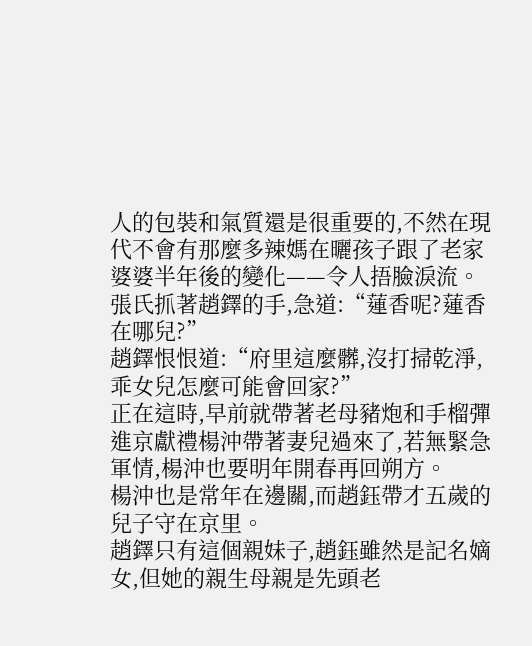人的包裝和氣質還是很重要的,不然在現代不會有那麼多辣媽在曬孩子跟了老家婆婆半年後的變化——令人捂臉淚流。
張氏抓著趙鐸的手,急道:“蓮香呢?蓮香在哪兒?”
趙鐸恨恨道:“府里這麼髒,沒打掃乾淨,乖女兒怎麼可能會回家?”
正在這時,早前就帶著老母豬炮和手榴彈進京獻禮楊沖帶著妻兒過來了,若無緊急軍情,楊沖也要明年開春再回朔方。
楊沖也是常年在邊關,而趙鈺帶才五歲的兒子守在京里。
趙鐸只有這個親妹子,趙鈺雖然是記名嫡女,但她的親生母親是先頭老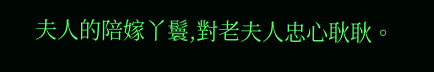夫人的陪嫁丫鬟,對老夫人忠心耿耿。